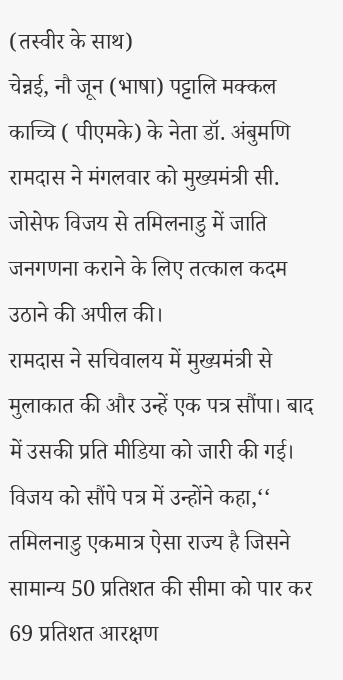(तस्वीर के साथ)
चेन्नई, नौ जून (भाषा) पट्टालि मक्कल काच्चि ( पीएमके) के नेता डॉ. अंबुमणि रामदास ने मंगलवार को मुख्यमंत्री सी. जोसेफ विजय से तमिलनाडु में जाति जनगणना कराने के लिए तत्काल कदम उठाने की अपील की।
रामदास ने सचिवालय में मुख्यमंत्री से मुलाकात की और उन्हें एक पत्र सौंपा। बाद में उसकी प्रति मीडिया को जारी की गई।
विजय को सौंपे पत्र में उन्होंने कहा,‘‘ तमिलनाडु एकमात्र ऐसा राज्य है जिसने सामान्य 50 प्रतिशत की सीमा को पार कर 69 प्रतिशत आरक्षण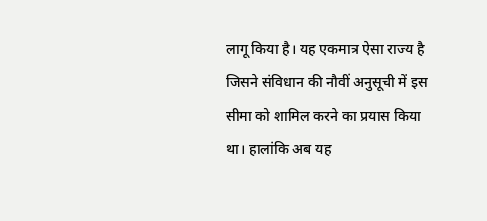लागू किया है। यह एकमात्र ऐसा राज्य है जिसने संविधान की नौवीं अनुसूची में इस सीमा को शामिल करने का प्रयास किया था। हालांकि अब यह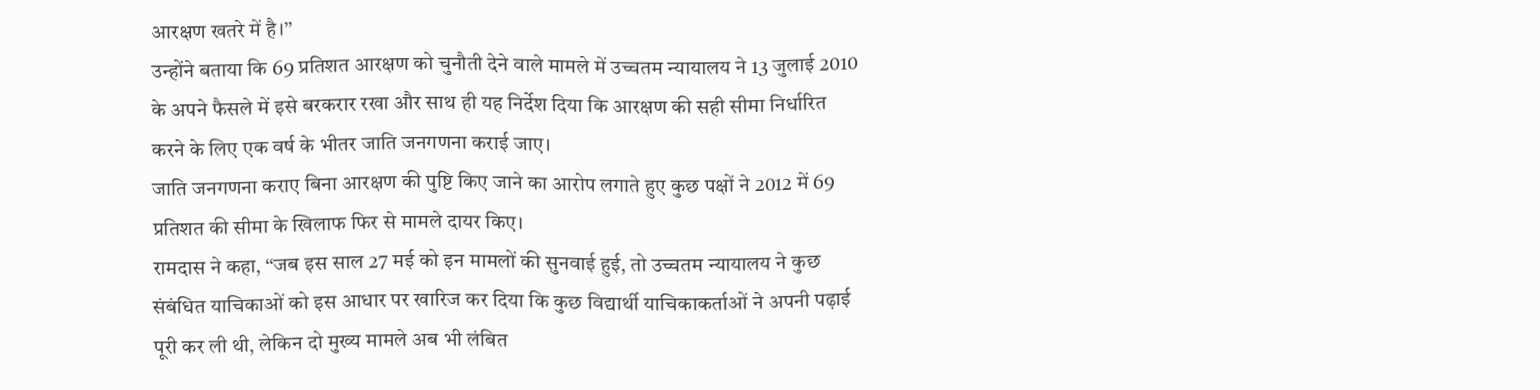आरक्षण खतरे में है।’’
उन्होंने बताया कि 69 प्रतिशत आरक्षण को चुनौती देने वाले मामले में उच्चतम न्यायालय ने 13 जुलाई 2010 के अपने फैसले में इसे बरकरार रखा और साथ ही यह निर्देश दिया कि आरक्षण की सही सीमा निर्धारित करने के लिए एक वर्ष के भीतर जाति जनगणना कराई जाए।
जाति जनगणना कराए बिना आरक्षण की पुष्टि किए जाने का आरोप लगाते हुए कुछ पक्षों ने 2012 में 69 प्रतिशत की सीमा के खिलाफ फिर से मामले दायर किए।
रामदास ने कहा, ‘‘जब इस साल 27 मई को इन मामलों की सुनवाई हुई, तो उच्चतम न्यायालय ने कुछ संबंधित याचिकाओं को इस आधार पर खारिज कर दिया कि कुछ विद्यार्थी याचिकाकर्ताओं ने अपनी पढ़ाई पूरी कर ली थी, लेकिन दो मुख्य मामले अब भी लंबित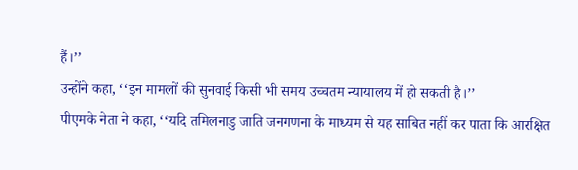हैं।’’
उन्होंने कहा, ‘‘इन मामलों की सुनवाई किसी भी समय उच्चतम न्यायालय में हो सकती है।’’
पीएमके नेता ने कहा, ‘‘यदि तमिलनाडु जाति जनगणना के माध्यम से यह साबित नहीं कर पाता कि आरक्षित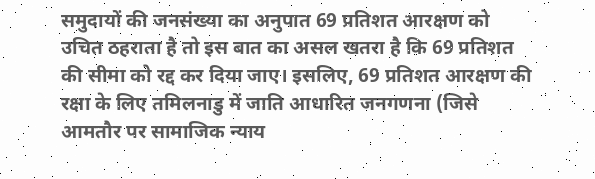समुदायों की जनसंख्या का अनुपात 69 प्रतिशत आरक्षण को उचित ठहराता है तो इस बात का असल खतरा है कि 69 प्रतिशत की सीमा को रद्द कर दिया जाए। इसलिए, 69 प्रतिशत आरक्षण की रक्षा के लिए तमिलनाडु में जाति आधारित जनगणना (जिसे आमतौर पर सामाजिक न्याय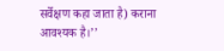सर्वेक्षण कहा जाता है) कराना आवश्यक है।’’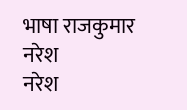भाषा राजकुमार नरेश
नरेश